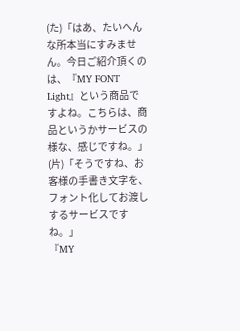(た)「はあ、たいへんな所本当にすみません。今日ご紹介頂くのは、『MY FONT Light』という商品ですよね。こちらは、商品というかサービスの様な、感じですね。」
(片)「そうですね、お客様の手書き文字を、フォント化してお渡しするサービスですね。」
『MY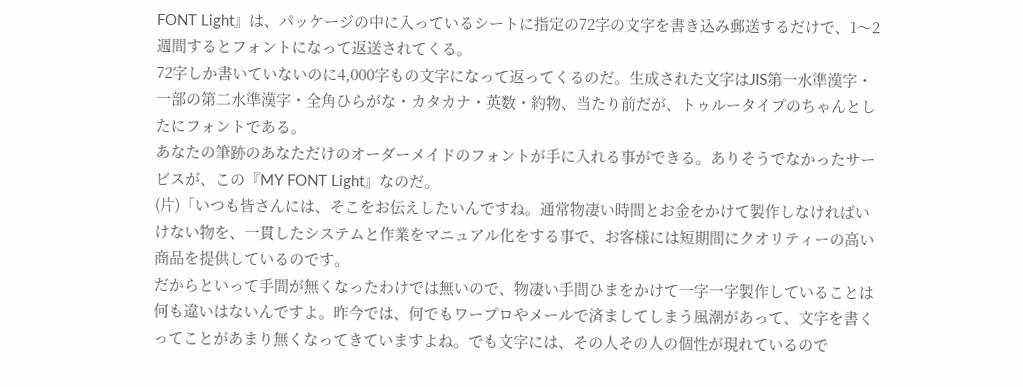FONT Light』は、パッケージの中に入っているシートに指定の72字の文字を書き込み郵送するだけで、1〜2週間するとフォントになって返送されてくる。
72字しか書いていないのに4,000字もの文字になって返ってくるのだ。生成された文字はJIS第一水準漢字・一部の第二水準漢字・全角ひらがな・カタカナ・英数・約物、当たり前だが、トゥルータイプのちゃんとしたにフォントである。
あなたの筆跡のあなただけのオーダーメイドのフォントが手に入れる事ができる。ありそうでなかったサービスが、この『MY FONT Light』なのだ。
(片)「いつも皆さんには、そこをお伝えしたいんですね。通常物凄い時間とお金をかけて製作しなければいけない物を、一貫したシステムと作業をマニュアル化をする事で、お客様には短期間にクオリティーの高い商品を提供しているのです。
だからといって手間が無くなったわけでは無いので、物凄い手間ひまをかけて一字一字製作していることは何も違いはないんですよ。昨今では、何でもワープロやメールで済ましてしまう風潮があって、文字を書くってことがあまり無くなってきていますよね。でも文字には、その人その人の個性が現れているので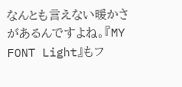なんとも言えない暖かさがあるんですよね。『MY
FONT Light』もフ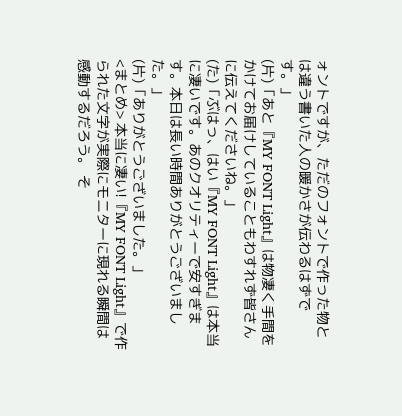ォントですが、ただのフォントで作った物とは違う書いた人の暖かさが伝わるはずです。」
(片)「あと『MY FONT Light』は物凄く手間をかけてお届けしていることもわすれず皆さんに伝えてくださいね。」
(た)「ぶはっ、はい『MY FONT Light』は本当に凄いです。あのクオリティーで安すぎます。本日は長い時間ありがとうございました。」
(片)「ありがとうございました。」
<まとめ> 本当に凄い!『MY FONT Light』で作られた文字が実際にモニターに現れる瞬間は感動するだろう。 そ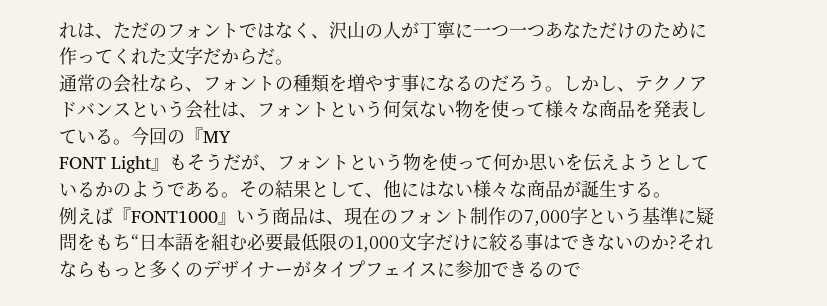れは、ただのフォントではなく、沢山の人が丁寧に一つ一つあなただけのために作ってくれた文字だからだ。
通常の会社なら、フォントの種類を増やす事になるのだろう。しかし、テクノアドバンスという会社は、フォントという何気ない物を使って様々な商品を発表している。今回の『MY
FONT Light』もそうだが、フォントという物を使って何か思いを伝えようとしているかのようである。その結果として、他にはない様々な商品が誕生する。
例えば『FONT1000』いう商品は、現在のフォント制作の7,000字という基準に疑問をもち“日本語を組む必要最低限の1,000文字だけに絞る事はできないのか?それならもっと多くのデザイナーがタイプフェイスに参加できるので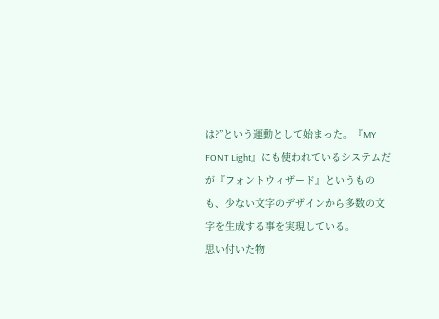は?”という運動として始まった。『MY
FONT Light』にも使われているシステムだが『フォントウィザード』というものも、少ない文字のデザインから多数の文字を生成する事を実現している。
思い付いた物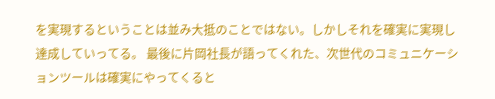を実現するということは並み大抵のことではない。しかしそれを確実に実現し達成していってる。 最後に片岡社長が語ってくれた、次世代のコミュニケーションツールは確実にやってくると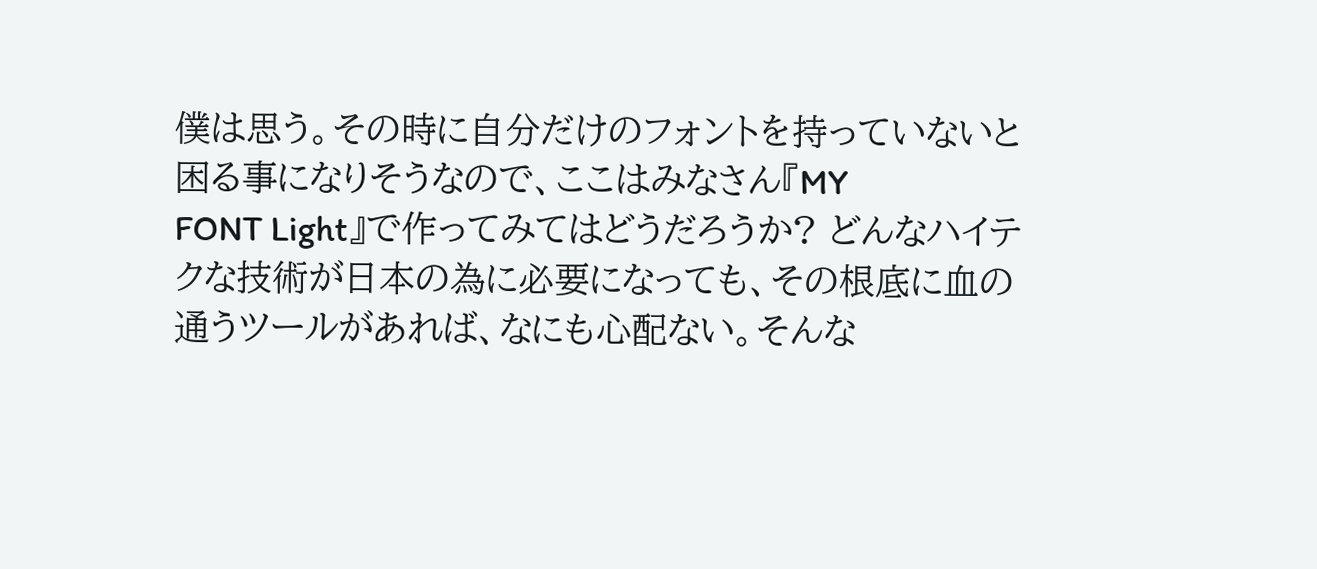僕は思う。その時に自分だけのフォントを持っていないと困る事になりそうなので、ここはみなさん『MY
FONT Light』で作ってみてはどうだろうか? どんなハイテクな技術が日本の為に必要になっても、その根底に血の通うツールがあれば、なにも心配ない。そんな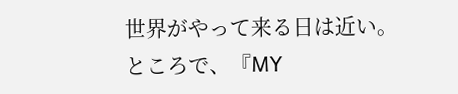世界がやって来る日は近い。
ところで、『MY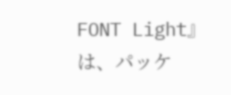FONT Light』は、パッケ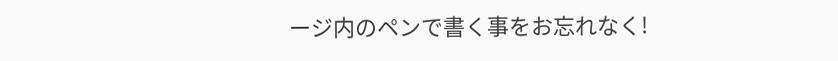ージ内のペンで書く事をお忘れなく!